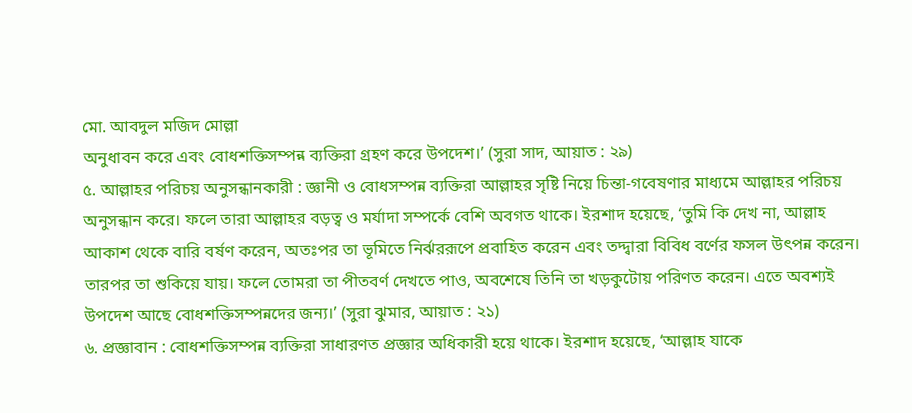মো. আবদুল মজিদ মোল্লা
অনুধাবন করে এবং বোধশক্তিসম্পন্ন ব্যক্তিরা গ্রহণ করে উপদেশ।’ (সুরা সাদ, আয়াত : ২৯)
৫. আল্লাহর পরিচয় অনুসন্ধানকারী : জ্ঞানী ও বোধসম্পন্ন ব্যক্তিরা আল্লাহর সৃষ্টি নিয়ে চিন্তা-গবেষণার মাধ্যমে আল্লাহর পরিচয় অনুসন্ধান করে। ফলে তারা আল্লাহর বড়ত্ব ও মর্যাদা সম্পর্কে বেশি অবগত থাকে। ইরশাদ হয়েছে, ‘তুমি কি দেখ না, আল্লাহ আকাশ থেকে বারি বর্ষণ করেন, অতঃপর তা ভূমিতে নির্ঝররূপে প্রবাহিত করেন এবং তদ্দ্বারা বিবিধ বর্ণের ফসল উৎপন্ন করেন। তারপর তা শুকিয়ে যায়। ফলে তোমরা তা পীতবর্ণ দেখতে পাও, অবশেষে তিনি তা খড়কুটোয় পরিণত করেন। এতে অবশ্যই উপদেশ আছে বোধশক্তিসম্পন্নদের জন্য।’ (সুরা ঝুমার, আয়াত : ২১)
৬. প্রজ্ঞাবান : বোধশক্তিসম্পন্ন ব্যক্তিরা সাধারণত প্রজ্ঞার অধিকারী হয়ে থাকে। ইরশাদ হয়েছে, ‘আল্লাহ যাকে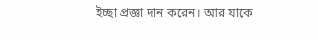ইচ্ছা প্রজ্ঞা দান করেন। আর যাকে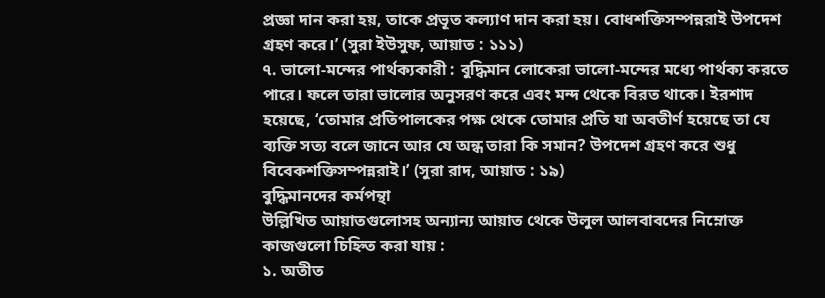প্রজ্ঞা দান করা হয়, তাকে প্রভূত কল্যাণ দান করা হয়। বোধশক্তিসম্পন্নরাই উপদেশ গ্রহণ করে।’ (সুরা ইউসুফ, আয়াত : ১১১)
৭. ভালো-মন্দের পার্থক্যকারী : বুদ্ধিমান লোকেরা ভালো-মন্দের মধ্যে পার্থক্য করতে পারে। ফলে তারা ভালোর অনুসরণ করে এবং মন্দ থেকে বিরত থাকে। ইরশাদ হয়েছে, ‘তোমার প্রতিপালকের পক্ষ থেকে তোমার প্রতি যা অবতীর্ণ হয়েছে তা যে ব্যক্তি সত্য বলে জানে আর যে অন্ধ তারা কি সমান? উপদেশ গ্রহণ করে শুধু বিবেকশক্তিসম্পন্নরাই।’ (সুরা রাদ, আয়াত : ১৯)
বুদ্ধিমানদের কর্মপন্থা
উল্লিখিত আয়াতগুলোসহ অন্যান্য আয়াত থেকে উলুল আলবাবদের নিম্নোক্ত কাজগুলো চিহ্নিত করা যায় :
১. অতীত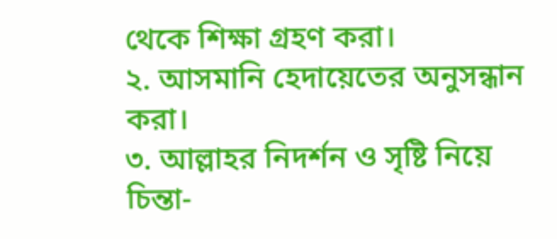থেকে শিক্ষা গ্রহণ করা।
২. আসমানি হেদায়েতের অনুসন্ধান করা।
৩. আল্লাহর নিদর্শন ও সৃষ্টি নিয়ে চিন্তা-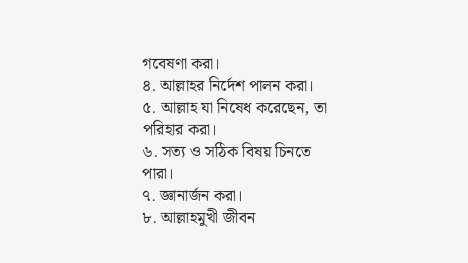গবেষণা করা।
৪. আল্লাহর নির্দেশ পালন করা।
৫. আল্লাহ যা নিষেধ করেছেন, তা পরিহার করা।
৬. সত্য ও সঠিক বিষয় চিনতে পারা।
৭. জ্ঞানার্জন করা।
৮. আল্লাহমুখী জীবন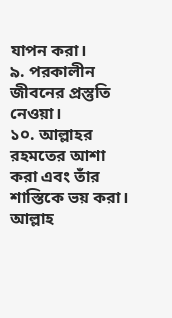যাপন করা।
৯. পরকালীন জীবনের প্রস্তুতি নেওয়া।
১০. আল্লাহর রহমতের আশা করা এবং তাঁর শাস্তিকে ভয় করা।
আল্লাহ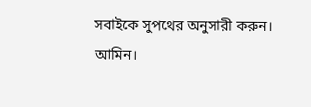সবাইকে সুপথের অনুসারী করুন। আমিন।